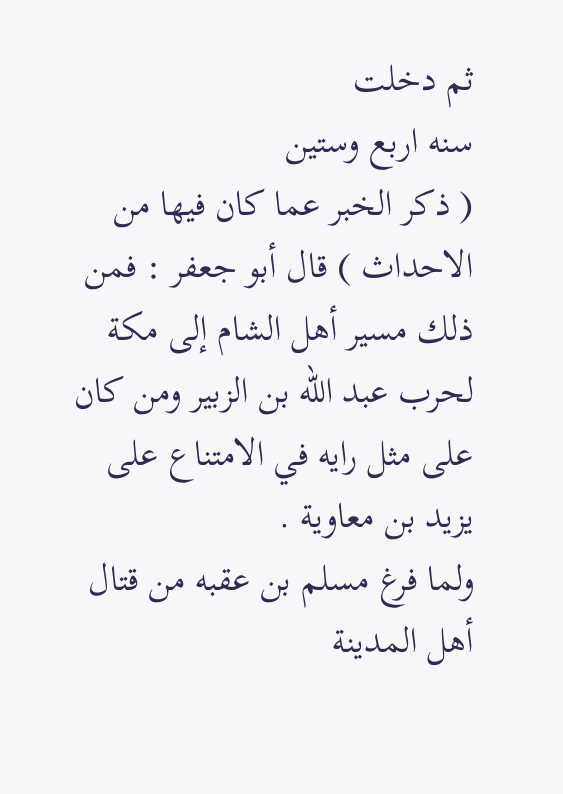ثم دخلت
سنه اربع وستين
( ذكر الخبر عما كان فيها من الاحداث ) قال أبو جعفر : فمن ذلك مسير أهل الشام إلى مكة لحرب عبد الله بن الزبير ومن كان على مثل رايه في الامتناع على يزيد بن معاوية .
ولما فرغ مسلم بن عقبه من قتال أهل المدينة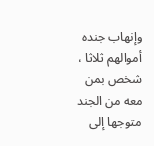وإنهاب جنده أموالهم ثلاثا ، شخص بمن معه من الجند متوجها إلى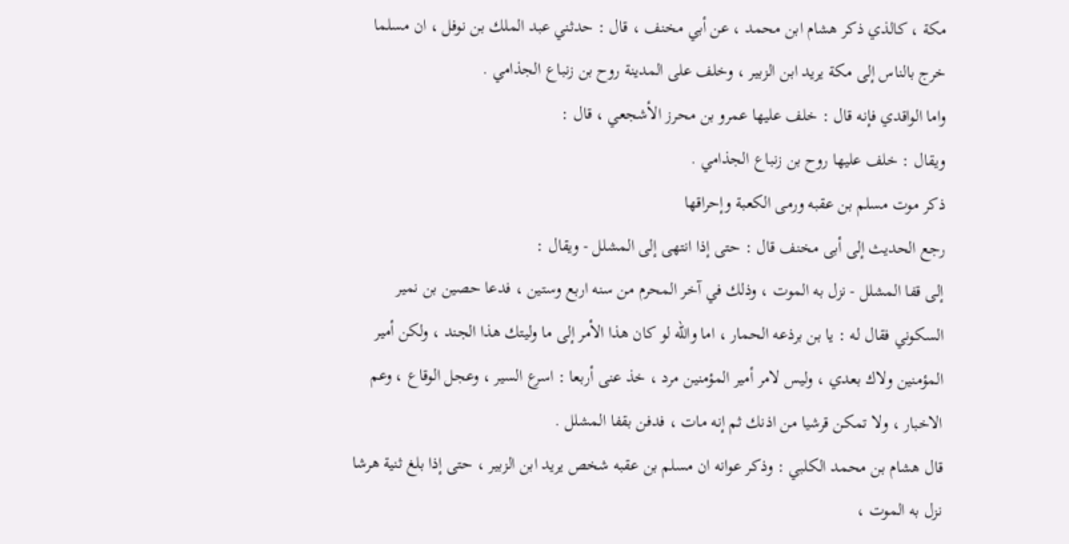مكة ، كالذي ذكر هشام ابن محمد ، عن أبي مخنف ، قال : حدثني عبد الملك بن نوفل ، ان مسلما خرج بالناس إلى مكة يريد ابن الزبير ، وخلف على المدينة روح بن زنباع الجذامي .
واما الواقدي فإنه قال : خلف عليها عمرو بن محرز الأشجعي ، قال :
ويقال : خلف عليها روح بن زنباع الجذامي .
ذكر موت مسلم بن عقبه ورمى الكعبة وإحراقها
رجع الحديث إلى أبى مخنف قال : حتى إذا انتهى إلى المشلل - ويقال :
إلى قفا المشلل - نزل به الموت ، وذلك في آخر المحرم من سنه اربع وستين ، فدعا حصين بن نمير السكوني فقال له : يا بن برذعه الحمار ، اما والله لو كان هذا الأمر إلى ما وليتك هذا الجند ، ولكن أمير المؤمنين ولاك بعدي ، وليس لامر أمير المؤمنين مرد ، خذ عنى أربعا : اسرع السير ، وعجل الوقاع ، وعم الاخبار ، ولا تمكن قرشيا من اذنك ثم إنه مات ، فدفن بقفا المشلل .
قال هشام بن محمد الكلبي : وذكر عوانه ان مسلم بن عقبه شخص يريد ابن الزبير ، حتى إذا بلغ ثنية هرشا نزل به الموت ،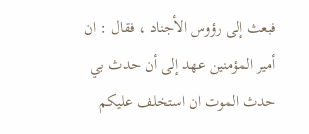فبعث إلى رؤوس الأجناد ، فقال : ان أمير المؤمنين عهد إلى أن حدث بي حدث الموت ان استخلف عليكم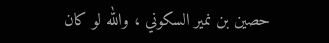حصين بن نمير السكوني ، والله لو كان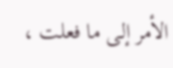الأمر إلى ما فعلت ،